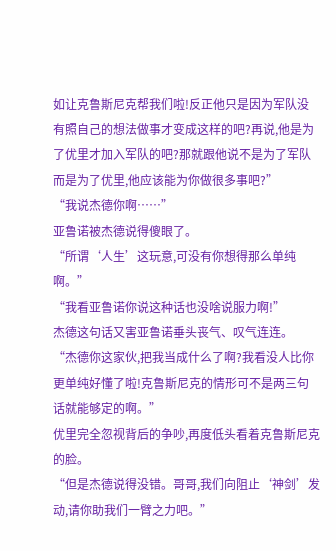如让克鲁斯尼克帮我们啦!反正他只是因为军队没有照自己的想法做事才变成这样的吧?再说,他是为了优里才加入军队的吧?那就跟他说不是为了军队而是为了优里,他应该能为你做很多事吧?”
“我说杰德你啊……”
亚鲁诺被杰德说得傻眼了。
“所谓‘人生’这玩意,可没有你想得那么单纯啊。”
“我看亚鲁诺你说这种话也没啥说服力啊!”
杰德这句话又害亚鲁诺垂头丧气、叹气连连。
“杰德你这家伙,把我当成什么了啊?我看没人比你更单纯好懂了啦!克鲁斯尼克的情形可不是两三句话就能够定的啊。”
优里完全忽视背后的争吵,再度低头看着克鲁斯尼克的脸。
“但是杰德说得没错。哥哥,我们向阻止‘神剑’发动,请你助我们一臂之力吧。”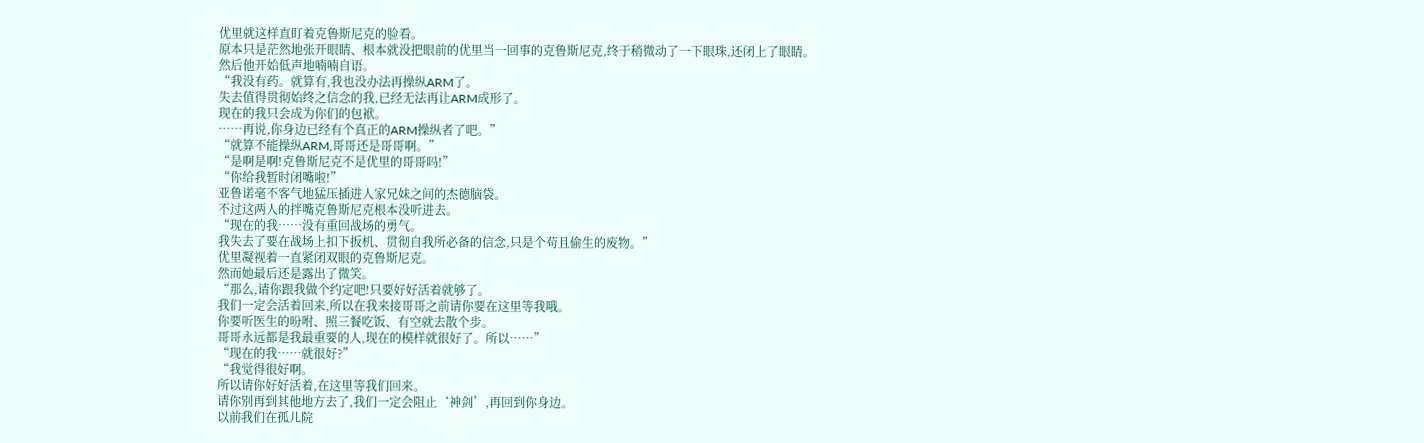优里就这样直盯着克鲁斯尼克的脸看。
原本只是茫然地张开眼睛、根本就没把眼前的优里当一回事的克鲁斯尼克,终于稍微动了一下眼珠,还闭上了眼睛。
然后他开始低声地喃喃自语。
“我没有药。就算有,我也没办法再操纵ARM了。
失去值得贯彻始终之信念的我,已经无法再让ARM成形了。
现在的我只会成为你们的包袱。
……再说,你身边已经有个真正的ARM操纵者了吧。”
“就算不能操纵ARM,哥哥还是哥哥啊。”
“是啊是啊!克鲁斯尼克不是优里的哥哥吗!”
“你给我暂时闭嘴啦!”
亚鲁诺毫不客气地猛压插进人家兄妹之间的杰德脑袋。
不过这两人的拌嘴克鲁斯尼克根本没听进去。
“现在的我……没有重回战场的勇气。
我失去了要在战场上扣下扳机、贯彻自我所必备的信念,只是个苟且偷生的废物。”
优里凝视着一直紧闭双眼的克鲁斯尼克。
然而她最后还是露出了微笑。
“那么,请你跟我做个约定吧!只要好好活着就够了。
我们一定会活着回来,所以在我来接哥哥之前请你要在这里等我哦。
你要听医生的吩咐、照三餐吃饭、有空就去散个步。
哥哥永远都是我最重要的人,现在的模样就很好了。所以……”
“现在的我……就很好?”
“我觉得很好啊。
所以请你好好活着,在这里等我们回来。
请你别再到其他地方去了,我们一定会阻止‘神剑’,再回到你身边。
以前我们在孤儿院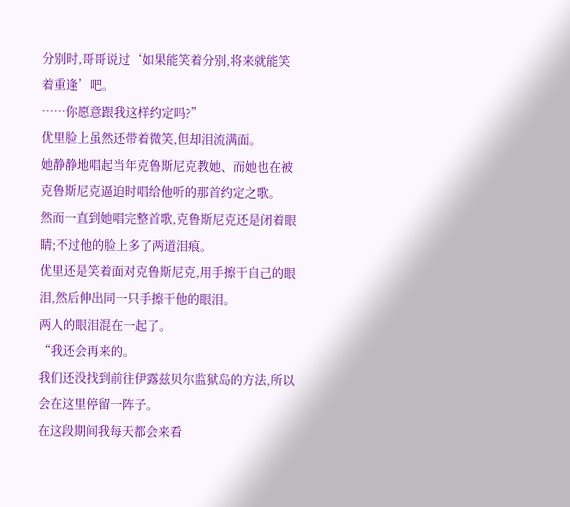分别时,哥哥说过‘如果能笑着分别,将来就能笑着重逢’吧。
……你愿意跟我这样约定吗?”
优里脸上虽然还带着微笑,但却泪流满面。
她静静地唱起当年克鲁斯尼克教她、而她也在被克鲁斯尼克逼迫时唱给他听的那首约定之歌。
然而一直到她唱完整首歌,克鲁斯尼克还是闭着眼睛;不过他的脸上多了两道泪痕。
优里还是笑着面对克鲁斯尼克,用手擦干自己的眼泪,然后伸出同一只手擦干他的眼泪。
两人的眼泪混在一起了。
“我还会再来的。
我们还没找到前往伊露兹贝尔监狱岛的方法,所以会在这里停留一阵子。
在这段期间我每天都会来看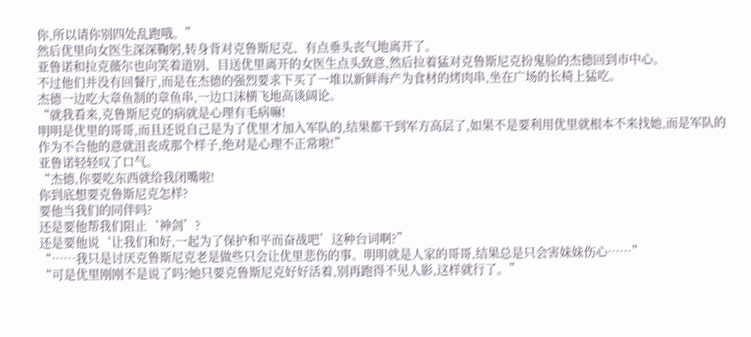你,所以请你别四处乱跑哦。”
然后优里向女医生深深鞠躬,转身背对克鲁斯尼克、有点垂头丧气地离开了。
亚鲁诺和拉克薇尔也向笑着道别、目送优里离开的女医生点头致意,然后拉着猛对克鲁斯尼克扮鬼脸的杰德回到市中心。
不过他们并没有回餐厅,而是在杰德的强烈要求下买了一堆以新鲜海产为食材的烤肉串,坐在广场的长椅上猛吃。
杰德一边吃大章鱼制的章鱼串,一边口沫横飞地高谈阔论。
“就我看来,克鲁斯尼克的病就是心理有毛病嘛!
明明是优里的哥哥,而且还说自己是为了优里才加入军队的,结果都干到军方高层了,如果不是要利用优里就根本不来找她,而是军队的作为不合他的意就沮丧成那个样子,绝对是心理不正常啦!”
亚鲁诺轻轻叹了口气。
“杰德,你要吃东西就给我闭嘴啦!
你到底想要克鲁斯尼克怎样?
要他当我们的同伴吗?
还是要他帮我们阻止‘神剑’?
还是要他说‘让我们和好,一起为了保护和平而奋战吧’这种台词啊?”
“……我只是讨厌克鲁斯尼克老是做些只会让优里悲伤的事。明明就是人家的哥哥,结果总是只会害妹妹伤心……”
“可是优里刚刚不是说了吗?她只要克鲁斯尼克好好活着,别再跑得不见人影,这样就行了。”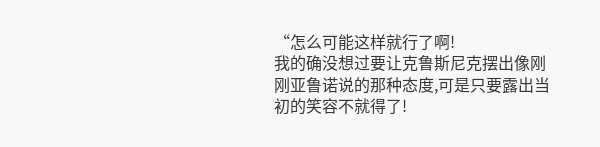“怎么可能这样就行了啊!
我的确没想过要让克鲁斯尼克摆出像刚刚亚鲁诺说的那种态度,可是只要露出当初的笑容不就得了!